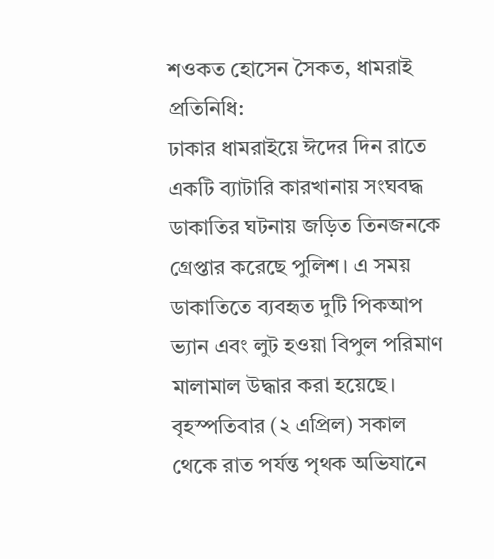শওকত হোসেন সৈকত, ধামরাই প্রতিনিধি:
ঢাকার ধামরাইয়ে ঈদের দিন রাতে একটি ব্যাটারি কারখানায় সংঘবদ্ধ ডাকাতির ঘটনায় জড়িত তিনজনকে গ্রেপ্তার করেছে পুলিশ। এ সময় ডাকাতিতে ব্যবহৃত দুটি পিকআপ ভ্যান এবং লুট হওয়া বিপুল পরিমাণ মালামাল উদ্ধার করা হয়েছে।
বৃহস্পতিবার (২ এপ্রিল) সকাল থেকে রাত পর্যন্ত পৃথক অভিযানে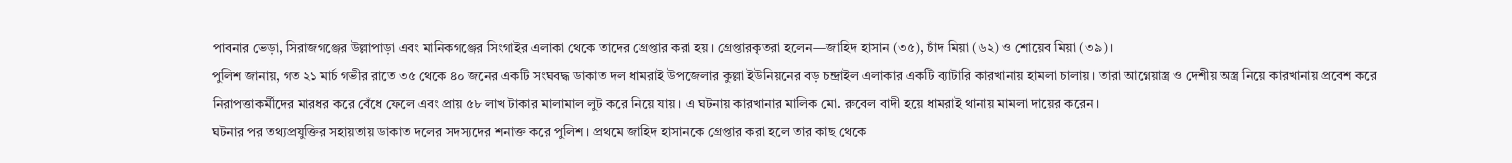পাবনার ভেড়া, সিরাজগঞ্জের উল্লাপাড়া এবং মানিকগঞ্জের সিংগাইর এলাকা থেকে তাদের গ্রেপ্তার করা হয়। গ্রেপ্তারকৃতরা হলেন—জাহিদ হাসান (৩৫), চাঁদ মিয়া (৬২) ও শোয়েব মিয়া (৩৯)।
পুলিশ জানায়, গত ২১ মার্চ গভীর রাতে ৩৫ থেকে ৪০ জনের একটি সংঘবদ্ধ ডাকাত দল ধামরাই উপজেলার কুল্লা ইউনিয়নের বড় চন্দ্রাইল এলাকার একটি ব্যাটারি কারখানায় হামলা চালায়। তারা আগ্নেয়াস্ত্র ও দেশীয় অস্ত্র নিয়ে কারখানায় প্রবেশ করে নিরাপত্তাকর্মীদের মারধর করে বেঁধে ফেলে এবং প্রায় ৫৮ লাখ টাকার মালামাল লুট করে নিয়ে যায়। এ ঘটনায় কারখানার মালিক মো. রুবেল বাদী হয়ে ধামরাই থানায় মামলা দায়ের করেন।
ঘটনার পর তথ্যপ্রযুক্তির সহায়তায় ডাকাত দলের সদস্যদের শনাক্ত করে পুলিশ। প্রথমে জাহিদ হাসানকে গ্রেপ্তার করা হলে তার কাছ থেকে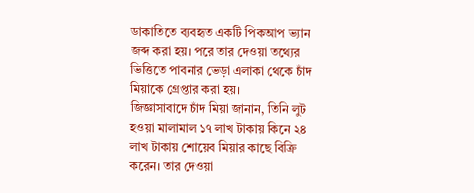ডাকাতিতে ব্যবহৃত একটি পিকআপ ভ্যান জব্দ করা হয়। পরে তার দেওয়া তথ্যের ভিত্তিতে পাবনার ভেড়া এলাকা থেকে চাঁদ মিয়াকে গ্রেপ্তার করা হয়।
জিজ্ঞাসাবাদে চাঁদ মিয়া জানান, তিনি লুট হওয়া মালামাল ১৭ লাখ টাকায় কিনে ২৪ লাখ টাকায় শোয়েব মিয়ার কাছে বিক্রি করেন। তার দেওয়া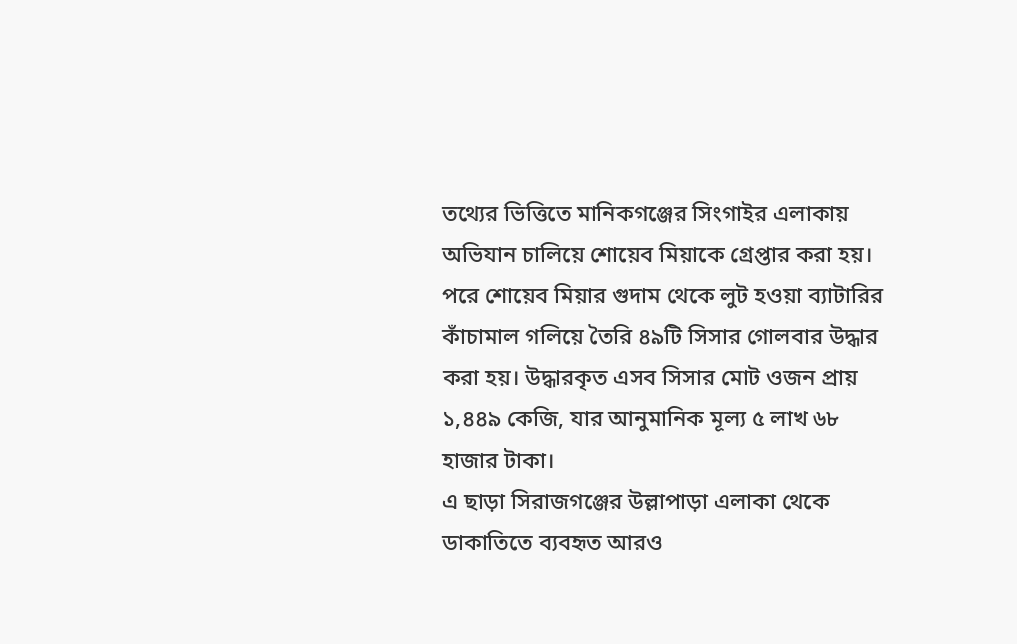তথ্যের ভিত্তিতে মানিকগঞ্জের সিংগাইর এলাকায় অভিযান চালিয়ে শোয়েব মিয়াকে গ্রেপ্তার করা হয়।
পরে শোয়েব মিয়ার গুদাম থেকে লুট হওয়া ব্যাটারির কাঁচামাল গলিয়ে তৈরি ৪৯টি সিসার গোলবার উদ্ধার করা হয়। উদ্ধারকৃত এসব সিসার মোট ওজন প্রায় ১,৪৪৯ কেজি, যার আনুমানিক মূল্য ৫ লাখ ৬৮ হাজার টাকা।
এ ছাড়া সিরাজগঞ্জের উল্লাপাড়া এলাকা থেকে ডাকাতিতে ব্যবহৃত আরও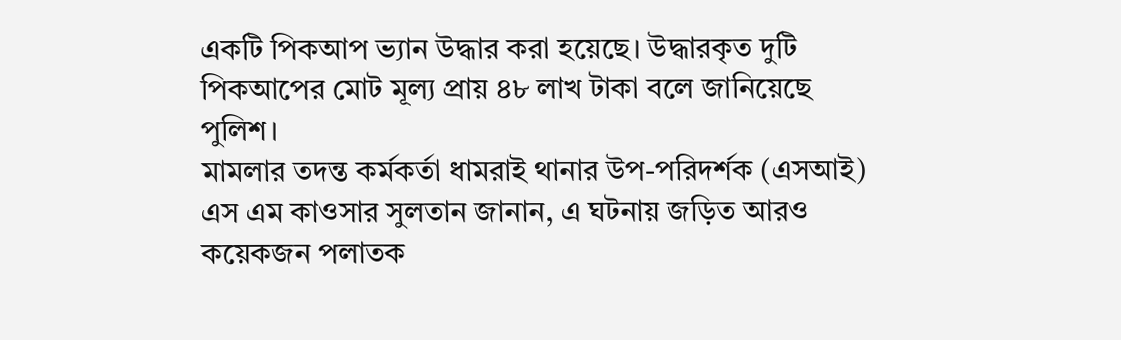একটি পিকআপ ভ্যান উদ্ধার করা হয়েছে। উদ্ধারকৃত দুটি পিকআপের মোট মূল্য প্রায় ৪৮ লাখ টাকা বলে জানিয়েছে পুলিশ।
মামলার তদন্ত কর্মকর্তা ধামরাই থানার উপ-পরিদর্শক (এসআই) এস এম কাওসার সুলতান জানান, এ ঘটনায় জড়িত আরও কয়েকজন পলাতক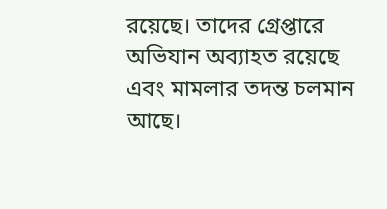রয়েছে। তাদের গ্রেপ্তারে অভিযান অব্যাহত রয়েছে এবং মামলার তদন্ত চলমান আছে।